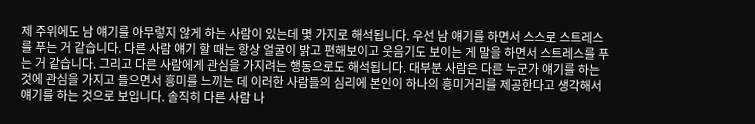제 주위에도 남 얘기를 아무렇지 않게 하는 사람이 있는데 몇 가지로 해석됩니다. 우선 남 얘기를 하면서 스스로 스트레스를 푸는 거 같습니다. 다른 사람 얘기 할 때는 항상 얼굴이 밝고 편해보이고 웃음기도 보이는 게 말을 하면서 스트레스를 푸는 거 같습니다. 그리고 다른 사람에게 관심을 가지려는 행동으로도 해석됩니다. 대부분 사람은 다른 누군가 얘기를 하는 것에 관심을 가지고 들으면서 흥미를 느끼는 데 이러한 사람들의 심리에 본인이 하나의 흥미거리를 제공한다고 생각해서 얘기를 하는 것으로 보입니다. 솔직히 다른 사람 나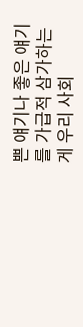쁜 얘기나 좋은 얘기를 가급적 삼가하는 게 우리 사회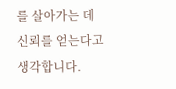를 살아가는 데 신뢰를 얻는다고 생각합니다.